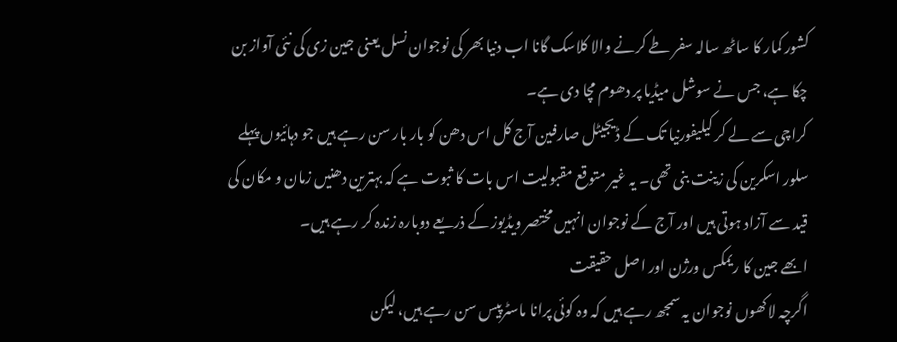کشور کمار کا ساٹھ سالہ سفر طے کرنے والا کلاسک گانا اب دنیا بھر کی نوجوان نسل یعنی جین زی کی نئی آواز بن چکا ہے، جس نے سوشل میڈیا پر دھوم مچا دی ہے۔
کراچی سے لے کر کیلیفورنیا تک کے ڈیجیٹل صارفین آج کل اس دھن کو بار بار سن رہے ہیں جو دہائیوں پہلے سلور اسکرین کی زینت بنی تھی۔ یہ غیر متوقع مقبولیت اس بات کا ثبوت ہے کہ بہترین دھنیں زمان و مکان کی قید سے آزاد ہوتی ہیں اور آج کے نوجوان انہیں مختصر ویڈیوز کے ذریعے دوبارہ زندہ کر رہے ہیں۔
ابھے جین کا ریمکس ورژن اور اصل حقیقت
اگرچہ لاکھوں نوجوان یہ سمجھ رہے ہیں کہ وہ کوئی پرانا ماسٹرپیس سن رہے ہیں، لیکن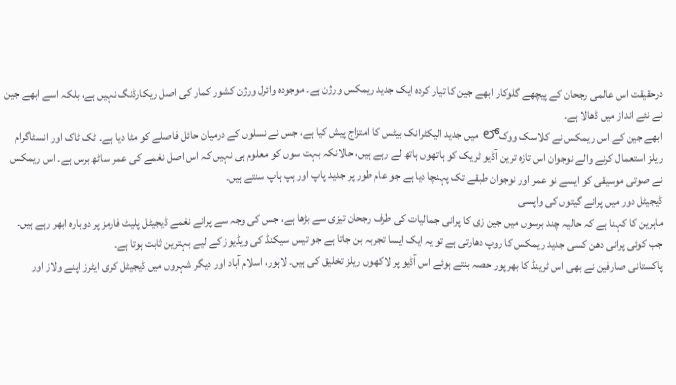درحقیقت اس عالمی رجحان کے پیچھے گلوکار ابھے جین کا تیار کردہ ایک جدید ریمکس ورژن ہے۔ موجودہ وائرل ورژن کشور کمار کی اصل ریکارڈنگ نہیں ہے، بلکہ اسے ابھے جین نے نئے انداز میں ڈھالا ہے۔
ابھے جین کے اس ریمکس نے کلاسک ووکಲ್ میں جدید الیکٹرانک بیٹس کا امتزاج پیش کیا ہے، جس نے نسلوں کے درمیان حائل فاصلے کو مٹا دیا ہے۔ ٹک ٹاک اور انسٹاگرام ریلز استعمال کرنے والے نوجوان اس تازہ ترین آڈیو ٹریک کو ہاتھوں ہاتھ لے رہے ہیں، حالانکہ بہت سوں کو معلوم ہی نہیں کہ اس اصل نغمے کی عمر ساٹھ برس ہے۔ اس ریمکس نے صوتی موسیقی کو ایسے نو عمر اور نوجوان طبقے تک پہنچا دیا ہے جو عام طور پر جدید پاپ اور ہپ ہاپ سنتے ہیں۔
ڈیجیٹل دور میں پرانے گیتوں کی واپسی
ماہرین کا کہنا ہے کہ حالیہ چند برسوں میں جین زی کا پرانی جمالیات کی طرف رجحان تیزی سے بڑھا ہے، جس کی وجہ سے پرانے نغمے ڈیجیٹل پلیٹ فارمز پر دوبارہ ابھر رہے ہیں۔ جب کوئی پرانی دھن کسی جدید ریمکس کا روپ دھارتی ہے تو یہ ایک ایسا تجربہ بن جاتا ہے جو تیس سیکنڈ کی ویڈیوز کے لیے بہترین ثابت ہوتا ہے۔
پاکستانی صارفین نے بھی اس ٹرینڈ کا بھرپور حصہ بنتے ہوئے اس آڈیو پر لاکھوں ریلز تخلیق کی ہیں۔ لاہور، اسلام آباد اور دیگر شہروں میں ڈیجیٹل کری ایٹرز اپنے ولاز اور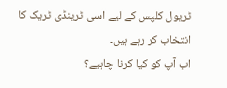ٹریول کلپس کے لیے اسی ٹرینڈی ٹریک کا انتخاب کر رہے ہیں۔
اب آپ کو کیا کرنا چاہیے؟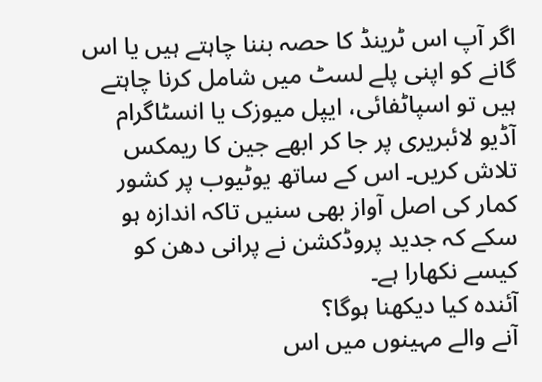اگر آپ اس ٹرینڈ کا حصہ بننا چاہتے ہیں یا اس گانے کو اپنی پلے لسٹ میں شامل کرنا چاہتے ہیں تو اسپاٹفائی، ایپل میوزک یا انسٹاگرام آڈیو لائبریری پر جا کر ابھے جین کا ریمکس تلاش کریں۔ اس کے ساتھ یوٹیوب پر کشور کمار کی اصل آواز بھی سنیں تاکہ اندازہ ہو سکے کہ جدید پروڈکشن نے پرانی دھن کو کیسے نکھارا ہے۔
آئندہ کیا دیکھنا ہوگا؟
آنے والے مہینوں میں اس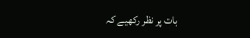بات پر نظر رکھیے کہ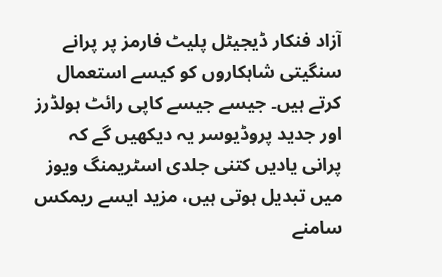آزاد فنکار ڈیجیٹل پلیٹ فارمز پر پرانے سنگیتی شاہکاروں کو کیسے استعمال کرتے ہیں۔ جیسے جیسے کاپی رائٹ ہولڈرز اور جدید پروڈیوسر یہ دیکھیں گے کہ پرانی یادیں کتنی جلدی اسٹریمنگ ویوز میں تبدیل ہوتی ہیں، مزید ایسے ریمکس سامنے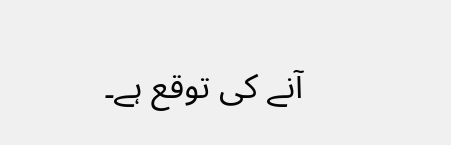آنے کی توقع ہے۔